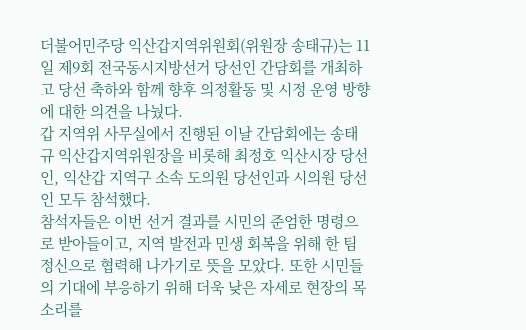더불어민주당 익산갑지역위원회(위원장 송태규)는 11일 제9회 전국동시지방선거 당선인 간담회를 개최하고 당선 축하와 함께 향후 의정활동 및 시정 운영 방향에 대한 의견을 나눴다.
갑 지역위 사무실에서 진행된 이날 간담회에는 송태규 익산갑지역위원장을 비롯해 최정호 익산시장 당선인, 익산갑 지역구 소속 도의원 당선인과 시의원 당선인 모두 참석했다.
참석자들은 이번 선거 결과를 시민의 준엄한 명령으로 받아들이고, 지역 발전과 민생 회복을 위해 한 팀 정신으로 협력해 나가기로 뜻을 모았다. 또한 시민들의 기대에 부응하기 위해 더욱 낮은 자세로 현장의 목소리를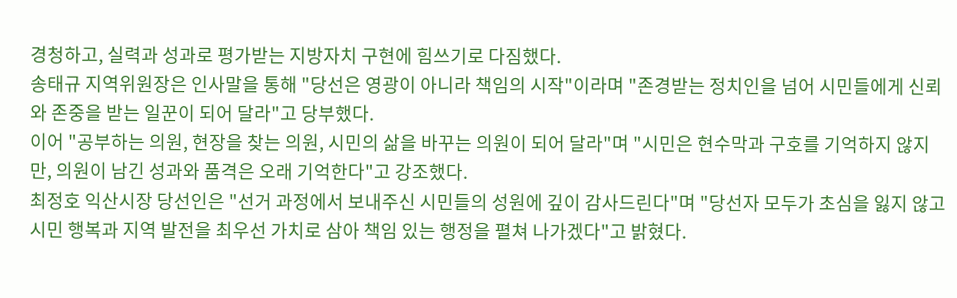경청하고, 실력과 성과로 평가받는 지방자치 구현에 힘쓰기로 다짐했다.
송태규 지역위원장은 인사말을 통해 "당선은 영광이 아니라 책임의 시작"이라며 "존경받는 정치인을 넘어 시민들에게 신뢰와 존중을 받는 일꾼이 되어 달라"고 당부했다.
이어 "공부하는 의원, 현장을 찾는 의원, 시민의 삶을 바꾸는 의원이 되어 달라"며 "시민은 현수막과 구호를 기억하지 않지만, 의원이 남긴 성과와 품격은 오래 기억한다"고 강조했다.
최정호 익산시장 당선인은 "선거 과정에서 보내주신 시민들의 성원에 깊이 감사드린다"며 "당선자 모두가 초심을 잃지 않고 시민 행복과 지역 발전을 최우선 가치로 삼아 책임 있는 행정을 펼쳐 나가겠다"고 밝혔다.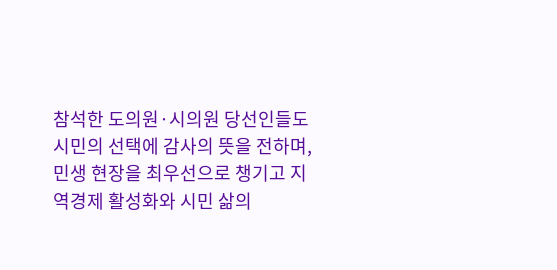참석한 도의원·시의원 당선인들도 시민의 선택에 감사의 뜻을 전하며, 민생 현장을 최우선으로 챙기고 지역경제 활성화와 시민 삶의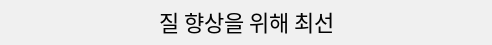질 향상을 위해 최선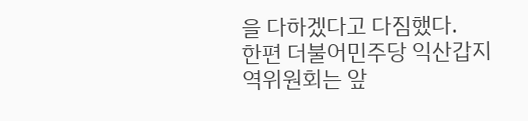을 다하겠다고 다짐했다.
한편 더불어민주당 익산갑지역위원회는 앞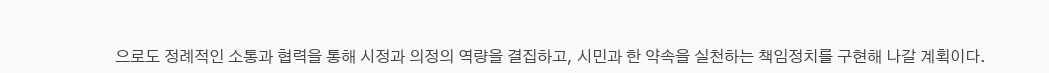으로도 정례적인 소통과 협력을 통해 시정과 의정의 역량을 결집하고, 시민과 한 약속을 실천하는 책임정치를 구현해 나갈 계획이다.